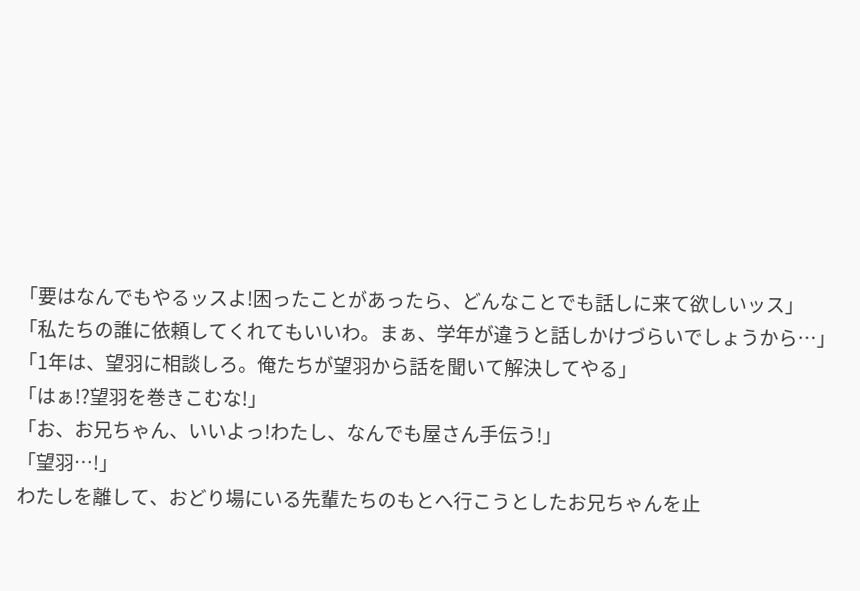「要はなんでもやるッスよ!困ったことがあったら、どんなことでも話しに来て欲しいッス」
「私たちの誰に依頼してくれてもいいわ。まぁ、学年が違うと話しかけづらいでしょうから…」
「1年は、望羽に相談しろ。俺たちが望羽から話を聞いて解決してやる」
「はぁ!?望羽を巻きこむな!」
「お、お兄ちゃん、いいよっ!わたし、なんでも屋さん手伝う!」
「望羽…!」
わたしを離して、おどり場にいる先輩たちのもとへ行こうとしたお兄ちゃんを止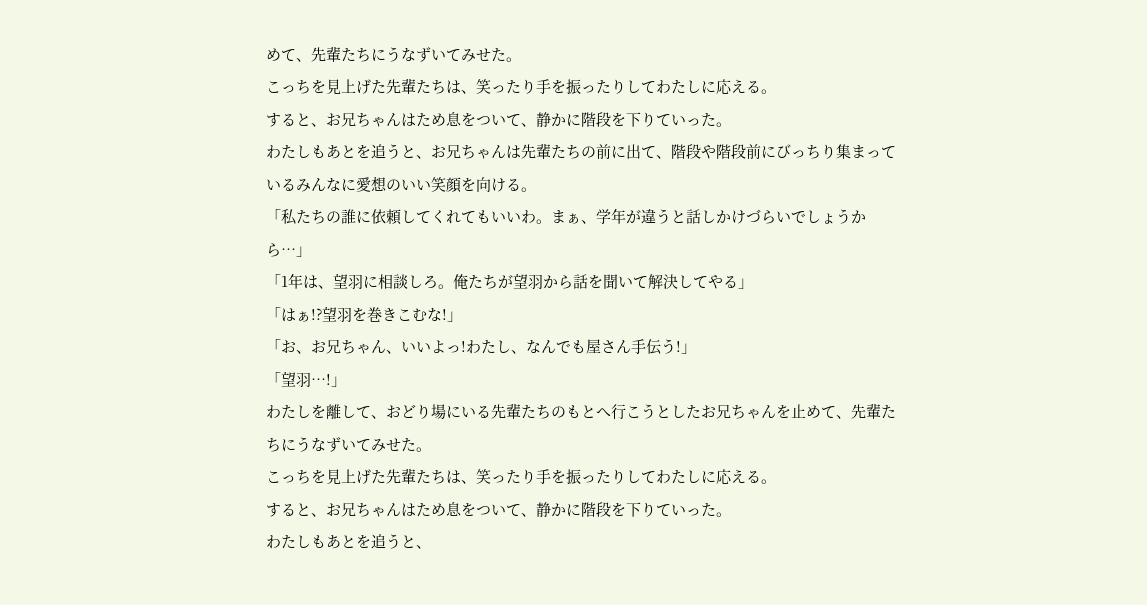めて、先輩たちにうなずいてみせた。
こっちを見上げた先輩たちは、笑ったり手を振ったりしてわたしに応える。
すると、お兄ちゃんはため息をついて、静かに階段を下りていった。
わたしもあとを追うと、お兄ちゃんは先輩たちの前に出て、階段や階段前にびっちり集まっているみんなに愛想のいい笑顔を向ける。
「私たちの誰に依頼してくれてもいいわ。まぁ、学年が違うと話しかけづらいでしょうから…」
「1年は、望羽に相談しろ。俺たちが望羽から話を聞いて解決してやる」
「はぁ!?望羽を巻きこむな!」
「お、お兄ちゃん、いいよっ!わたし、なんでも屋さん手伝う!」
「望羽…!」
わたしを離して、おどり場にいる先輩たちのもとへ行こうとしたお兄ちゃんを止めて、先輩たちにうなずいてみせた。
こっちを見上げた先輩たちは、笑ったり手を振ったりしてわたしに応える。
すると、お兄ちゃんはため息をついて、静かに階段を下りていった。
わたしもあとを追うと、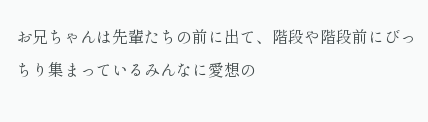お兄ちゃんは先輩たちの前に出て、階段や階段前にびっちり集まっているみんなに愛想の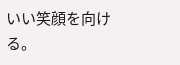いい笑顔を向ける。